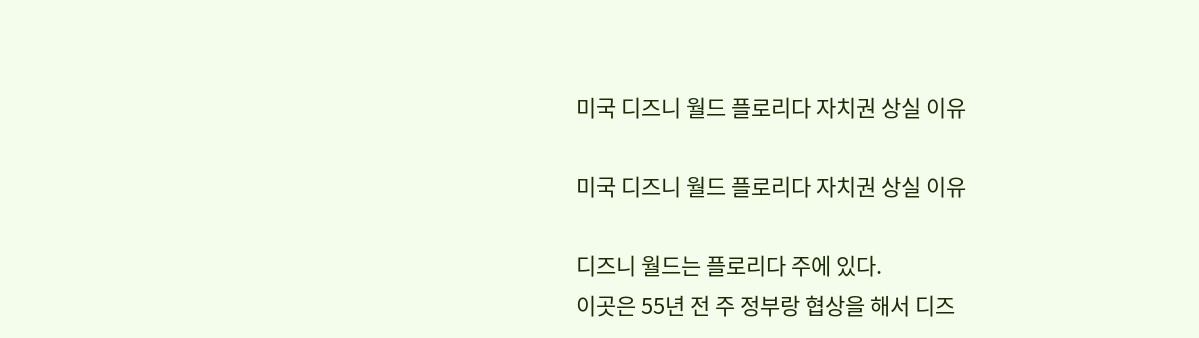미국 디즈니 월드 플로리다 자치권 상실 이유

미국 디즈니 월드 플로리다 자치권 상실 이유

디즈니 월드는 플로리다 주에 있다.
이곳은 55년 전 주 정부랑 협상을 해서 디즈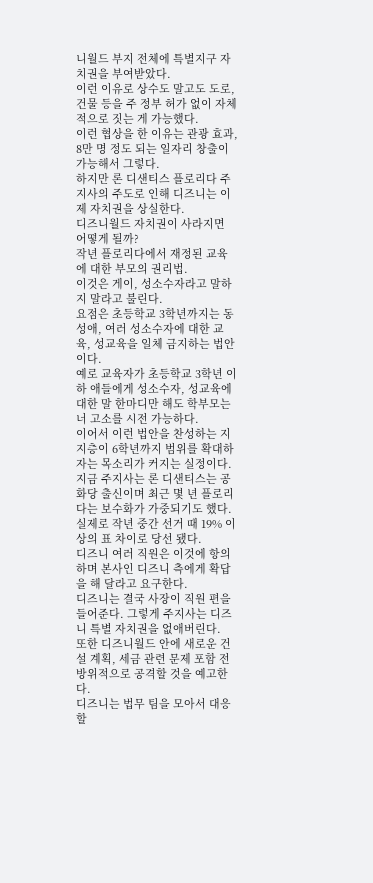니월드 부지 전체에 특별지구 자치권을 부여받았다.
이런 이유로 상수도 말고도 도로, 건물 등을 주 정부 허가 없이 자체적으로 짓는 게 가능했다.
이런 협상을 한 이유는 관광 효과, 8만 명 정도 되는 일자리 창출이 가능해서 그렇다.
하지만 론 디샌티스 플로리다 주지사의 주도로 인해 디즈니는 이제 자치권을 상실한다.
디즈니월드 자치권이 사라지면 어떻게 될까?
작년 플로리다에서 재정된 교육에 대한 부모의 권리법.
이것은 게이, 성소수자라고 말하지 말라고 불린다.
요점은 초등학교 3학년까지는 동성애, 여러 성소수자에 대한 교육, 성교육을 일체 금지하는 법안이다.
예로 교육자가 초등학교 3학년 이하 애들에게 성소수자, 성교육에 대한 말 한마디만 해도 학부모는 너 고소를 시전 가능하다.
이어서 이런 법안을 찬성하는 지지층이 6학년까지 범위를 확대하자는 목소리가 커지는 실정이다.
지금 주지사는 론 디샌티스는 공화당 출신이며 최근 몇 년 플로리다는 보수화가 가중되기도 했다.
실제로 작년 중간 선거 때 19% 이상의 표 차이로 당선 됐다.
디즈니 여러 직원은 이것에 항의하며 본사인 디즈니 측에게 확답을 해 달라고 요구한다.
디즈니는 결국 사장이 직원 편을 들어준다. 그렇게 주지사는 디즈니 특별 자치권을 없애버린다.
또한 디즈니월드 안에 새로운 건설 계획, 세금 관련 문제 포함 전방위적으로 공격할 것을 예고한다.
디즈니는 법무 팀을 모아서 대응할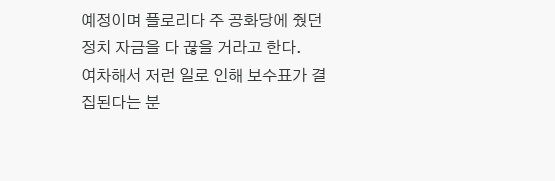예정이며 플로리다 주 공화당에 줬던 정치 자금을 다 끊을 거라고 한다.
여차해서 저런 일로 인해 보수표가 결집된다는 분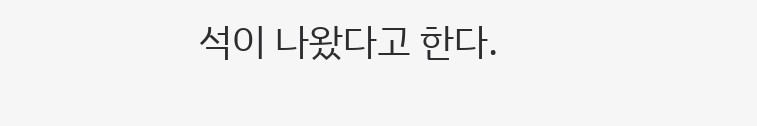석이 나왔다고 한다.